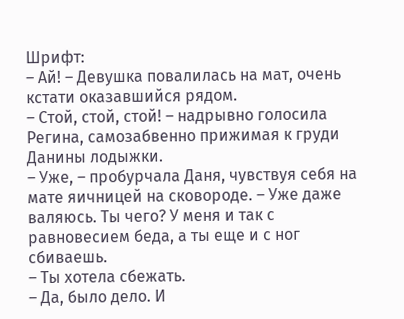Шрифт:
– Ай! – Девушка повалилась на мат, очень кстати оказавшийся рядом.
– Стой, стой, стой! – надрывно голосила Регина, самозабвенно прижимая к груди Данины лодыжки.
– Уже, – пробурчала Даня, чувствуя себя на мате яичницей на сковороде. – Уже даже валяюсь. Ты чего? У меня и так с равновесием беда, а ты еще и с ног сбиваешь.
– Ты хотела сбежать.
– Да, было дело. И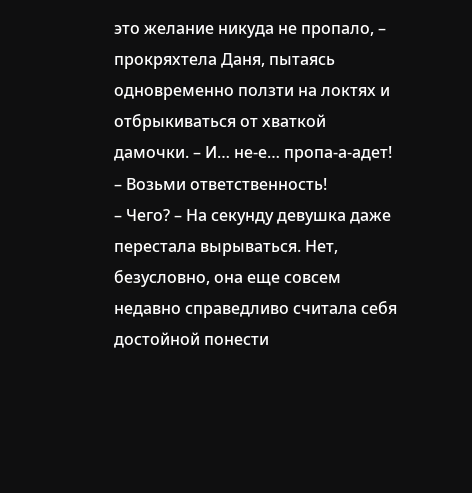это желание никуда не пропало, – прокряхтела Даня, пытаясь одновременно ползти на локтях и отбрыкиваться от хваткой дамочки. – И… не-е… пропа-а-адет!
– Возьми ответственность!
– Чего? – На секунду девушка даже перестала вырываться. Нет, безусловно, она еще совсем недавно справедливо считала себя достойной понести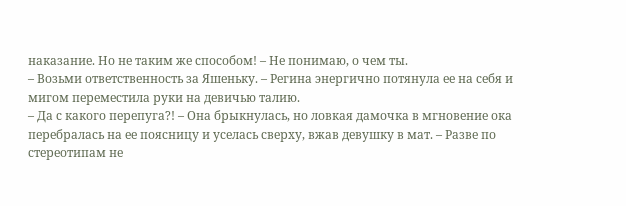наказание. Но не таким же способом! – Не понимаю, о чем ты.
– Возьми ответственность за Яшеньку. – Регина энергично потянула ее на себя и мигом переместила руки на девичью талию.
– Да с какого перепуга?! – Она брыкнулась, но ловкая дамочка в мгновение ока перебралась на ее поясницу и уселась сверху, вжав девушку в мат. – Разве по стереотипам не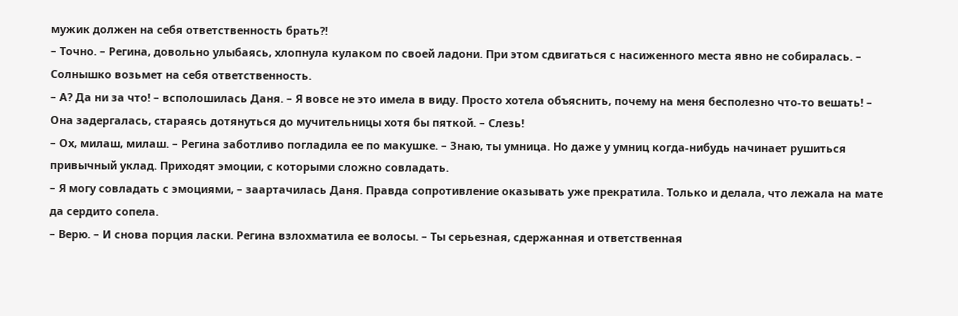мужик должен на себя ответственность брать?!
– Точно. – Регина, довольно улыбаясь, хлопнула кулаком по своей ладони. При этом сдвигаться с насиженного места явно не собиралась. – Солнышко возьмет на себя ответственность.
– А? Да ни за что! – всполошилась Даня. – Я вовсе не это имела в виду. Просто хотела объяснить, почему на меня бесполезно что-то вешать! – Она задергалась, стараясь дотянуться до мучительницы хотя бы пяткой. – Слезь!
– Ох, милаш, милаш. – Регина заботливо погладила ее по макушке. – Знаю, ты умница. Но даже у умниц когда-нибудь начинает рушиться привычный уклад. Приходят эмоции, с которыми сложно совладать.
– Я могу совладать с эмоциями, – заартачилась Даня. Правда сопротивление оказывать уже прекратила. Только и делала, что лежала на мате да сердито сопела.
– Верю. – И снова порция ласки. Регина взлохматила ее волосы. – Ты серьезная, сдержанная и ответственная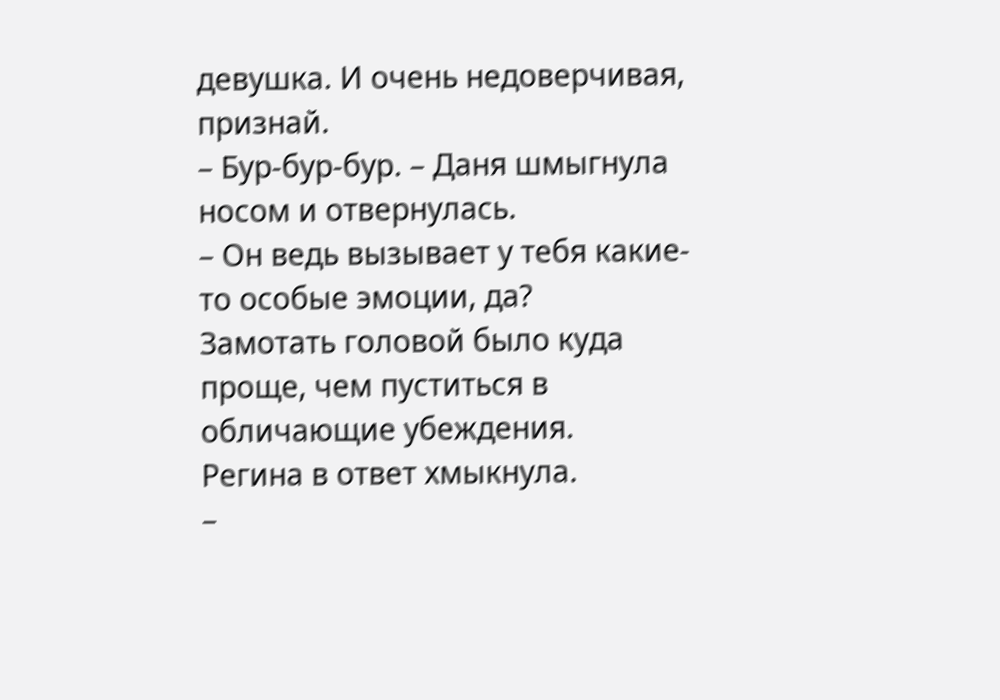девушка. И очень недоверчивая, признай.
– Бур-бур-бур. – Даня шмыгнула носом и отвернулась.
– Он ведь вызывает у тебя какие-то особые эмоции, да?
Замотать головой было куда проще, чем пуститься в обличающие убеждения.
Регина в ответ хмыкнула.
–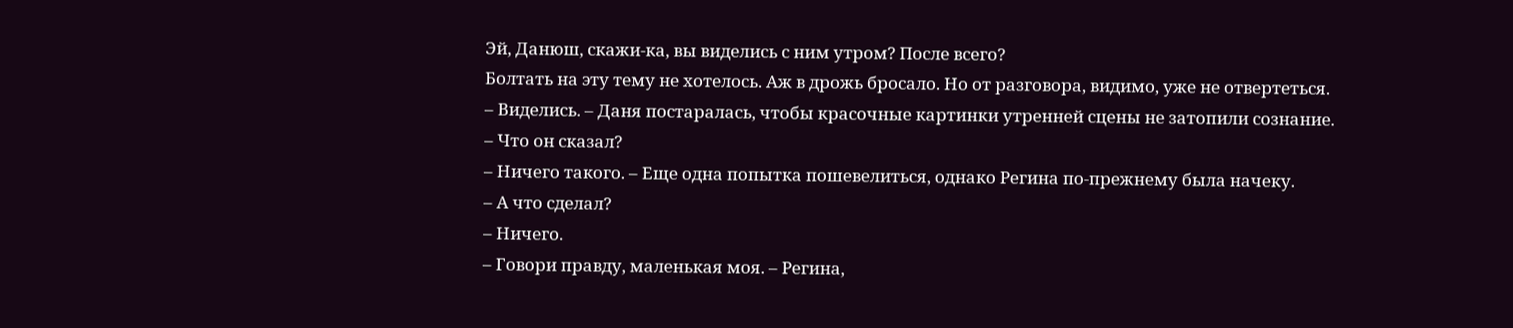Эй, Данюш, скажи-ка, вы виделись с ним утром? После всего?
Болтать на эту тему не хотелось. Аж в дрожь бросало. Но от разговора, видимо, уже не отвертеться.
– Виделись. – Даня постаралась, чтобы красочные картинки утренней сцены не затопили сознание.
– Что он сказал?
– Ничего такого. – Еще одна попытка пошевелиться, однако Регина по-прежнему была начеку.
– А что сделал?
– Ничего.
– Говори правду, маленькая моя. – Регина,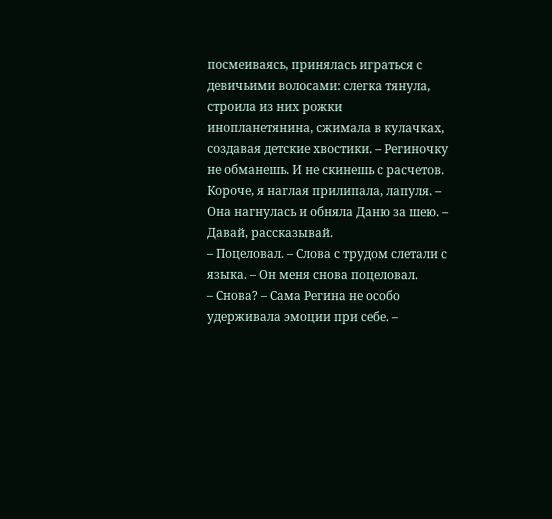посмеиваясь, принялась играться с девичьими волосами: слегка тянула, строила из них рожки инопланетянина, сжимала в кулачках, создавая детские хвостики. – Региночку не обманешь. И не скинешь с расчетов. Короче, я наглая прилипала, лапуля. – Она нагнулась и обняла Даню за шею. – Давай, рассказывай.
– Поцеловал. – Слова с трудом слетали с языка. – Он меня снова поцеловал.
– Снова? – Сама Регина не особо удерживала эмоции при себе. –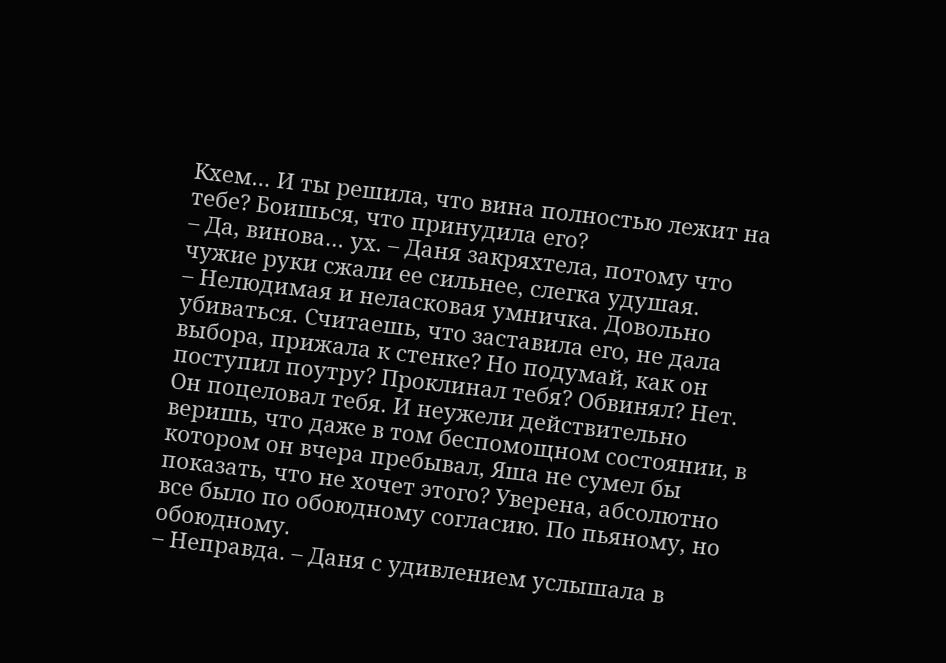Кхем… И ты решила, что вина полностью лежит на тебе? Боишься, что принудила его?
– Да, винова… ух. – Даня закряхтела, потому что чужие руки сжали ее сильнее, слегка удушая.
– Нелюдимая и неласковая умничка. Довольно убиваться. Считаешь, что заставила его, не дала выбора, прижала к стенке? Но подумай, как он поступил поутру? Проклинал тебя? Обвинял? Нет. Он поцеловал тебя. И неужели действительно веришь, что даже в том беспомощном состоянии, в котором он вчера пребывал, Яша не сумел бы показать, что не хочет этого? Уверена, абсолютно все было по обоюдному согласию. По пьяному, но обоюдному.
– Неправда. – Даня с удивлением услышала в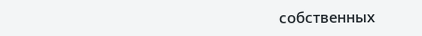собственных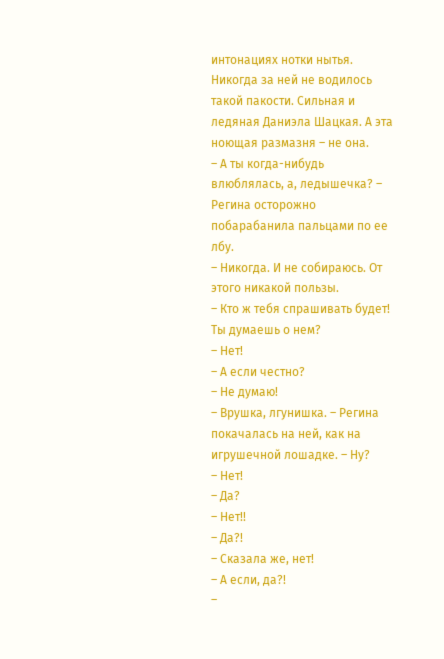интонациях нотки нытья.
Никогда за ней не водилось такой пакости. Сильная и ледяная Даниэла Шацкая. А эта ноющая размазня – не она.
– А ты когда-нибудь влюблялась, а, ледышечка? – Регина осторожно побарабанила пальцами по ее лбу.
– Никогда. И не собираюсь. От этого никакой пользы.
– Кто ж тебя спрашивать будет! Ты думаешь о нем?
– Нет!
– А если честно?
– Не думаю!
– Врушка, лгунишка. – Регина покачалась на ней, как на игрушечной лошадке. – Ну?
– Нет!
– Да?
– Нет!!
– Да?!
– Сказала же, нет!
– А если, да?!
–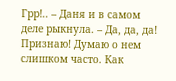Грр!.. – Даня и в самом деле рыкнула. – Да, да, да! Признаю! Думаю о нем слишком часто. Как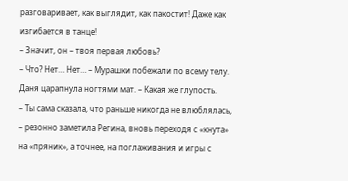разговаривает, как выглядит, как пакостит! Даже как изгибается в танце!
– Значит, он – твоя первая любовь?
– Что? Нет… Нет… – Мурашки побежали по всему телу. Даня царапнула ногтями мат. – Какая же глупость.
– Ты сама сказала, что раньше никогда не влюблялась, – резонно заметила Регина, вновь переходя с «кнута» на «пряник», а точнее, на поглаживания и игры с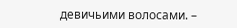девичьими волосами. –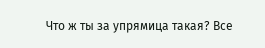Что ж ты за упрямица такая? Все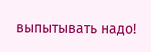выпытывать надо!